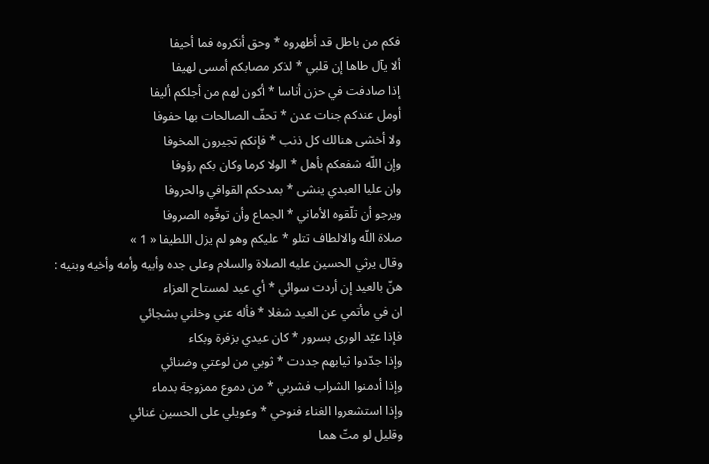فكم من باطل قد أظهروه * وحق أنكروه فما أحيفا
ألا يآل طاها إن قلبي * لذكر مصابكم أمسى لهيفا
إذا صادفت في حزن أناسا * أكون لهم من أجلكم أليفا
أومل عندكم جنات عدن * تحفّ الصالحات بها حفوفا
ولا أخشى هنالك كل ذنب * فإنكم تجيرون المخوفا
وإن اللّه شفعكم بأهل * الولا كرما وكان بكم رؤوفا
وان عليا العبدي ينشى * بمدحكم القوافي والحروفا
ويرجو أن تلّقوه الأماني * الجماع وأن توقّوه الصروفا
صلاة اللّه والالطاف تتلو * عليكم وهو لم يزل اللطيفا « 1 »
وقال يرثي الحسين عليه الصلاة والسلام وعلى جده وأبيه وأمه وأخيه وبنيه :
هنّ بالعيد إن أردت سوائي * أي عيد لمستاح العزاء
ان في مأتمي عن العيد شغلا * فأله عني وخلني بشجائي
فإذا عيّد الورى بسرور * كان عيدي بزفرة وبكاء
وإذا جدّدوا ثيابهم جددت * ثوبي من لوعتي وضنائي
وإذا أدمنوا الشراب فشربي * من دموع ممزوجة بدماء
وإذا استشعروا الغناء فنوحي * وعويلي على الحسين غنائي
وقليل لو متّ هما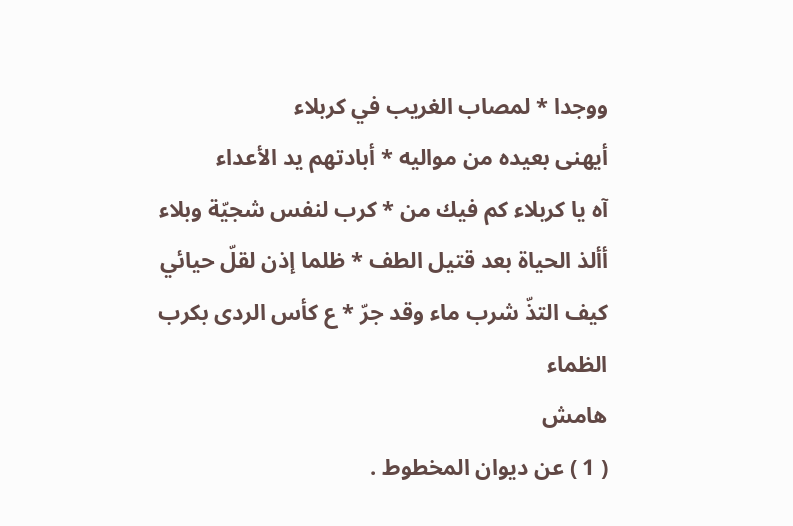ووجدا * لمصاب الغريب في كربلاء
أيهنى بعيده من مواليه * أبادتهم يد الأعداء
آه يا كربلاء كم فيك من * كرب لنفس شجيّة وبلاء
أألذ الحياة بعد قتيل الطف * ظلما إذن لقلّ حيائي
كيف التذّ شرب ماء وقد جرّ * ع كأس الردى بكرب الظماء
هامش
( 1 ) عن ديوان المخطوط .